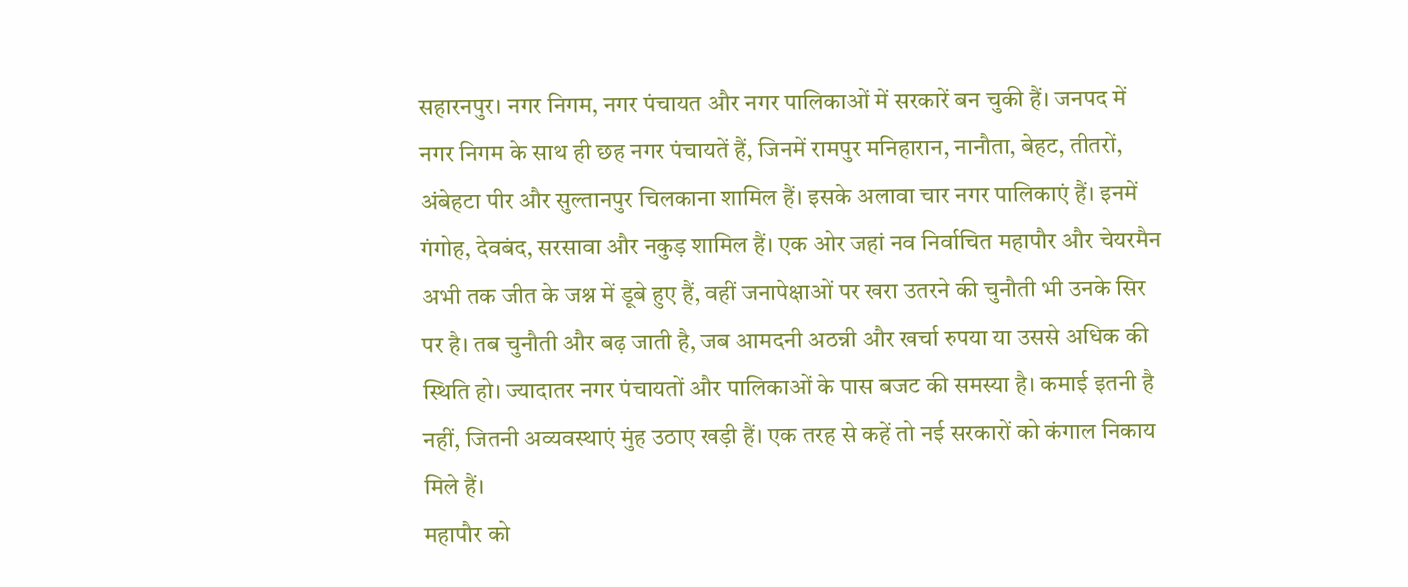सहारनपुर। नगर निगम, नगर पंचायत और नगर पालिकाओं में सरकारें बन चुकी हैं। जनपद में नगर निगम के साथ ही छह नगर पंचायतें हैं, जिनमें रामपुर मनिहारान, नानौता, बेहट, तीतरों, अंबेहटा पीर और सुल्तानपुर चिलकाना शामिल हैं। इसके अलावा चार नगर पालिकाएं हैं। इनमें गंगोह, देवबंद, सरसावा और नकुड़ शामिल हैं। एक ओर जहां नव निर्वाचित महापौर और चेयरमैन अभी तक जीत के जश्न में डूबे हुए हैं, वहीं जनापेक्षाओं पर खरा उतरने की चुनौती भी उनके सिर पर है। तब चुनौती और बढ़ जाती है, जब आमदनी अठन्नी और खर्चा रुपया या उससे अधिक की स्थिति हो। ज्यादातर नगर पंचायतों और पालिकाओं के पास बजट की समस्या है। कमाई इतनी है नहीं, जितनी अव्यवस्थाएं मुंह उठाए खड़ी हैं। एक तरह से कहें तो नई सरकारों को कंगाल निकाय मिले हैं।
महापौर को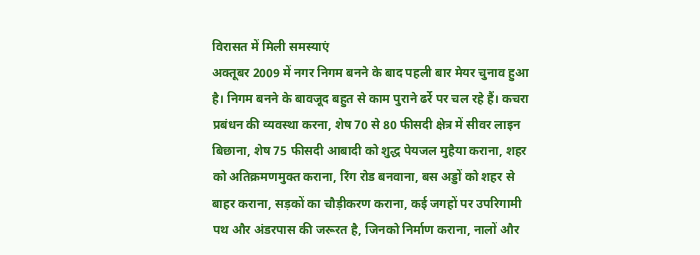विरासत में मिली समस्याएं
अक्तूबर 2009 में नगर निगम बनने के बाद पहली बार मेयर चुनाव हुआ है। निगम बनने के बावजूद बहुत से काम पुराने ढर्रे पर चल रहे हैं। कचरा प्रबंधन की व्यवस्था करना, शेष 70 से 80 फीसदी क्षेत्र में सीवर लाइन बिछाना, शेष 75 फीसदी आबादी को शुद्ध पेयजल मुहैया कराना, शहर को अतिक्रमणमुक्त कराना, रिंग रोड बनवाना, बस अड्डों को शहर से बाहर कराना, सड़कों का चौड़ीकरण कराना, कई जगहों पर उपरिगामी पथ और अंडरपास की जरूरत है, जिनको निर्माण कराना, नालों और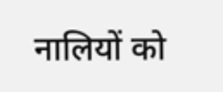नालियों को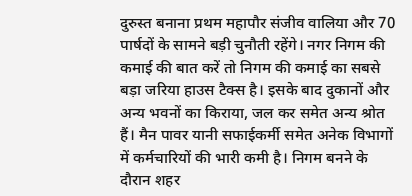दुरुस्त बनाना प्रथम महापौर संजीव वालिया और 70 पार्षदों के सामने बड़ी चुनौती रहेंगे। नगर निगम की कमाई की बात करें तो निगम की कमाई का सबसे बड़ा जरिया हाउस टैक्स है। इसके बाद दुकानों और अन्य भवनों का किराया, जल कर समेत अन्य श्रोत हैं। मैन पावर यानी सफाईकर्मी समेत अनेक विभागों में कर्मचारियों की भारी कमी है। निगम बनने के दौरान शहर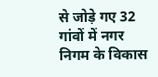से जोड़े गए 32 गांवों में नगर निगम के विकास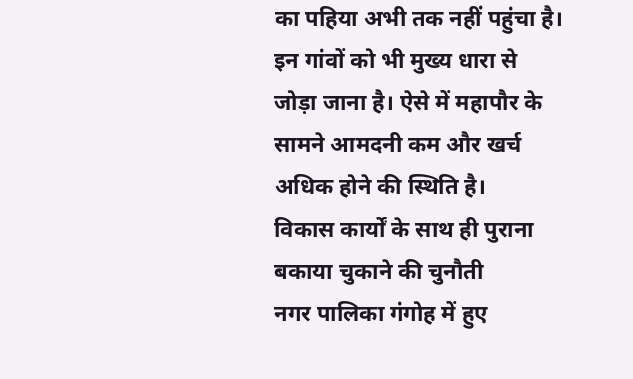का पहिया अभी तक नहीं पहुंचा है। इन गांवों को भी मुख्य धारा से जोड़ा जाना है। ऐसे में महापौर के सामने आमदनी कम और खर्च अधिक होने की स्थिति है।
विकास कार्यों के साथ ही पुराना बकाया चुकाने की चुनौती
नगर पालिका गंगोह में हुए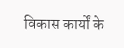विकास कार्यों के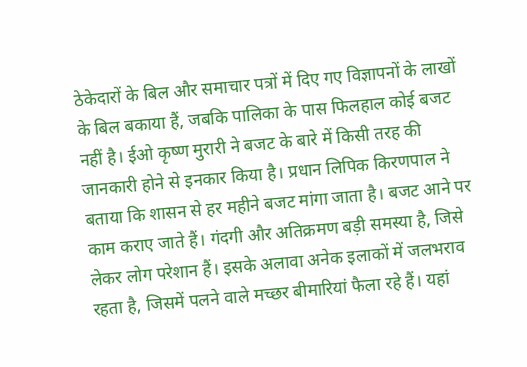ठेकेदारों के बिल और समाचार पत्रों में दिए गए विज्ञापनों के लाखों के बिल बकाया हैं, जबकि पालिका के पास फिलहाल कोई बजट नहीं है। ईओ कृष्ण मुरारी ने बजट के बारे में किसी तरह की जानकारी होने से इनकार किया है। प्रधान लिपिक किरणपाल ने बताया कि शासन से हर महीने बजट मांगा जाता है। बजट आने पर काम कराए जाते हैं। गंदगी और अतिक्रमण बड़ी समस्या है, जिसे लेकर लोग परेशान हैं। इसके अलावा अनेक इलाकों में जलभराव रहता है, जिसमें पलने वाले मच्छर बीमारियां फैला रहे हैं। यहां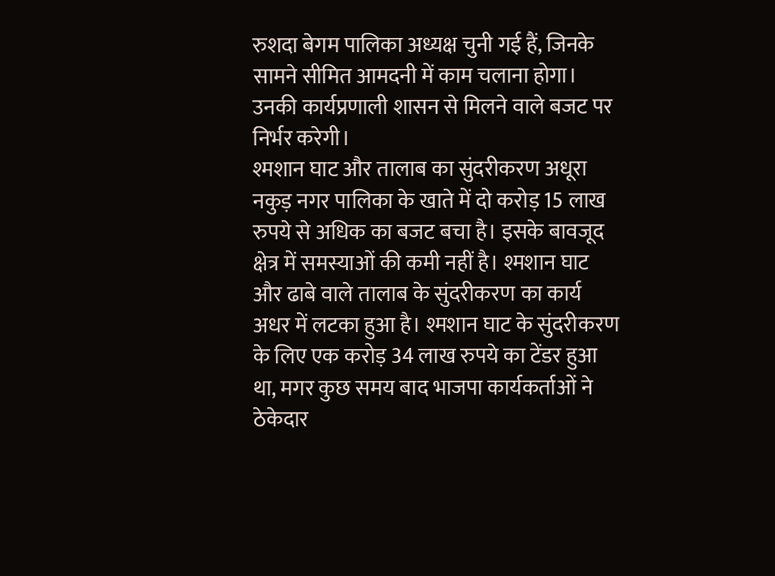रुशदा बेगम पालिका अध्यक्ष चुनी गई हैं, जिनके सामने सीमित आमदनी में काम चलाना होगा। उनकी कार्यप्रणाली शासन से मिलने वाले बजट पर निर्भर करेगी।
श्मशान घाट और तालाब का सुंदरीकरण अधूरा
नकुड़ नगर पालिका के खाते में दो करोड़ 15 लाख रुपये से अधिक का बजट बचा है। इसके बावजूद क्षेत्र में समस्याओं की कमी नहीं है। श्मशान घाट और ढाबे वाले तालाब के सुंदरीकरण का कार्य अधर में लटका हुआ है। श्मशान घाट के सुंदरीकरण के लिए एक करोड़ 34 लाख रुपये का टेंडर हुआ था, मगर कुछ समय बाद भाजपा कार्यकर्ताओं ने ठेकेदार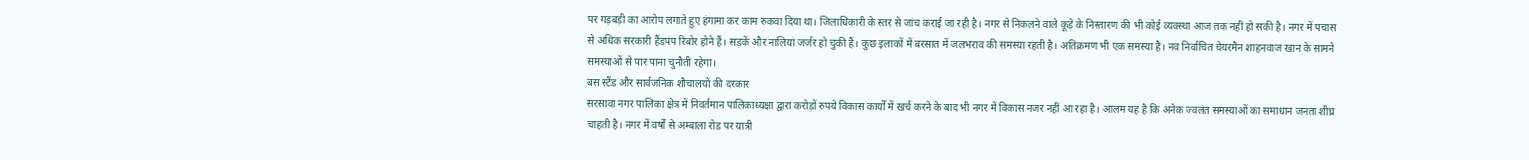पर गड़बड़ी का आरोप लगाते हुए हंगामा कर काम रुकवा दिया था। जिलाधिकारी के स्तर से जांच कराई जा रही है। नगर से निकलने वाले कूड़े के निस्तारण की भी कोई व्यवस्था आज तक नहीं हो सकी है। नगर में पचास से अधिक सरकारी हैंडपंप रिबोर होने हैं। सड़कें और नालियां जर्जर हो चुकी हैं। कुछ इलाकों में बरसात में जलभराव की समस्या रहती है। अतिक्रमण भी एक समस्या है। नव निर्वाचित चेयरमैन शाहनवाज खान के सामने समस्याओं से पार पाना चुनौती रहेगा।
बस स्टैंड और सार्वजनिक शौचालयों की दरकार
सरसावा नगर पालिका क्षेत्र में निवर्तमान पालिकाध्यक्षा द्वारा करोड़ों रुपये विकास कार्यों में खर्च करने के बाद भी नगर में विकास नजर नहीं आ रहा है। आलम यह है कि अनेक ज्वलंत समस्याओं का समाधान जनता शीघ्र चाहती है। नगर में वर्षों से अम्बाला रोड पर यात्री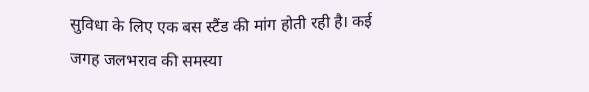सुविधा के लिए एक बस स्टैंड की मांग होती रही है। कई जगह जलभराव की समस्या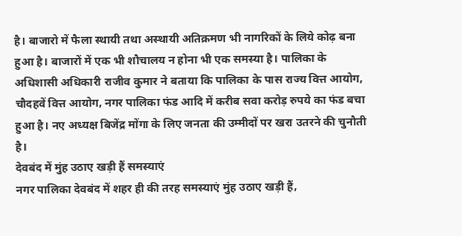है। बाजारो में फैला स्थायी तथा अस्थायी अतिक्रमण भी नागरिकों के लिये कोढ़ बना हुआ है। बाजारों में एक भी शौचालय न होना भी एक समस्या है। पालिका के अधिशासी अधिकारी राजीव कुमार ने बताया कि पालिका के पास राज्य वित्त आयोग, चौदहवें वित्त आयोग, नगर पालिका फंड आदि में करीब सवा करोड़ रुपये का फंड बचा हुआ है। नए अध्यक्ष बिजेंद्र मोंगा के लिए जनता की उम्मीदों पर खरा उतरने की चुनौती है।
देवबंद में मुंह उठाए खड़ी हैं समस्याएं
नगर पालिका देवबंद में शहर ही की तरह समस्याएं मुंह उठाए खड़ी हैं,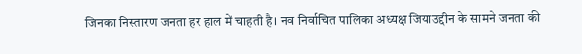जिनका निस्तारण जनता हर हाल में चाहती है। नव निर्वाचित पालिका अध्यक्ष जियाउद्दीन के सामने जनता की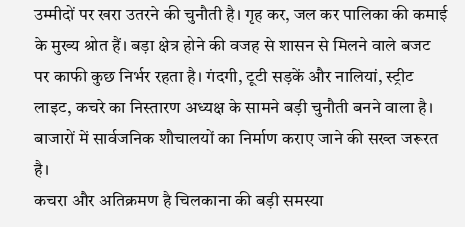उम्मीदों पर खरा उतरने की चुनौती है। गृह कर, जल कर पालिका की कमाई के मुख्य श्रोत हैं। बड़ा क्षेत्र होने की वजह से शासन से मिलने वाले बजट पर काफी कुछ निर्भर रहता है। गंदगी, टूटी सड़कें और नालियां, स्ट्रीट लाइट, कचरे का निस्तारण अध्यक्ष के सामने बड़ी चुनौती बनने वाला है। बाजारों में सार्वजनिक शौचालयों का निर्माण कराए जाने की सख्त जरूरत है।
कचरा और अतिक्रमण है चिलकाना की बड़ी समस्या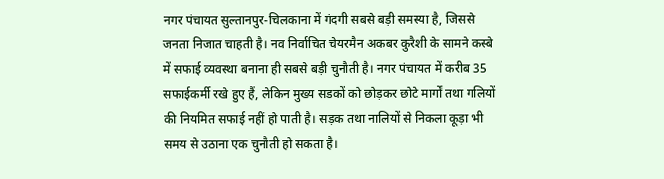नगर पंचायत सुल्तानपुर-चिलकाना में गंदगी सबसे बड़ी समस्या है, जिससे जनता निजात चाहती है। नव निर्वाचित चेयरमैन अकबर कुरैशी के सामने कस्बे में सफाई व्यवस्था बनाना ही सबसे बड़ी चुनौती है। नगर पंचायत में करीब 35 सफाईकर्मी रखे हुए हैं, लेकिन मुख्य सडकों को छोड़कर छोटे मार्गों तथा गलियों की नियमित सफाई नहीं हो पाती है। सड़क तथा नालियों से निकला कूड़ा भी समय से उठाना एक चुनौती हो सकता है।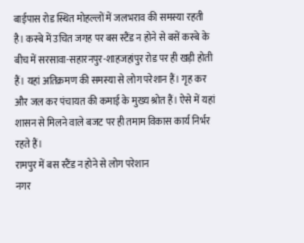बाईपास रोड स्थित मोहल्लों में जलभराव की समस्या रहती है। कस्बे में उचित जगह पर बस स्टैंड न होने से बसें कस्बे के बीच में सरसावा-सहारनपुर-शाहजहांपुर रोड पर ही खड़ी होती हैं। यहां अतिक्रमण की समस्या से लोग परेशान हैं। गृह कर और जल कर पंचायत की कमाई के मुख्य श्रोत हैं। ऐसे में यहां शासन से मिलने वाले बजट पर ही तमाम विकास कार्य निर्भर रहते हैं।
रामपुर में बस स्टैंड न होने से लोग परेशान
नगर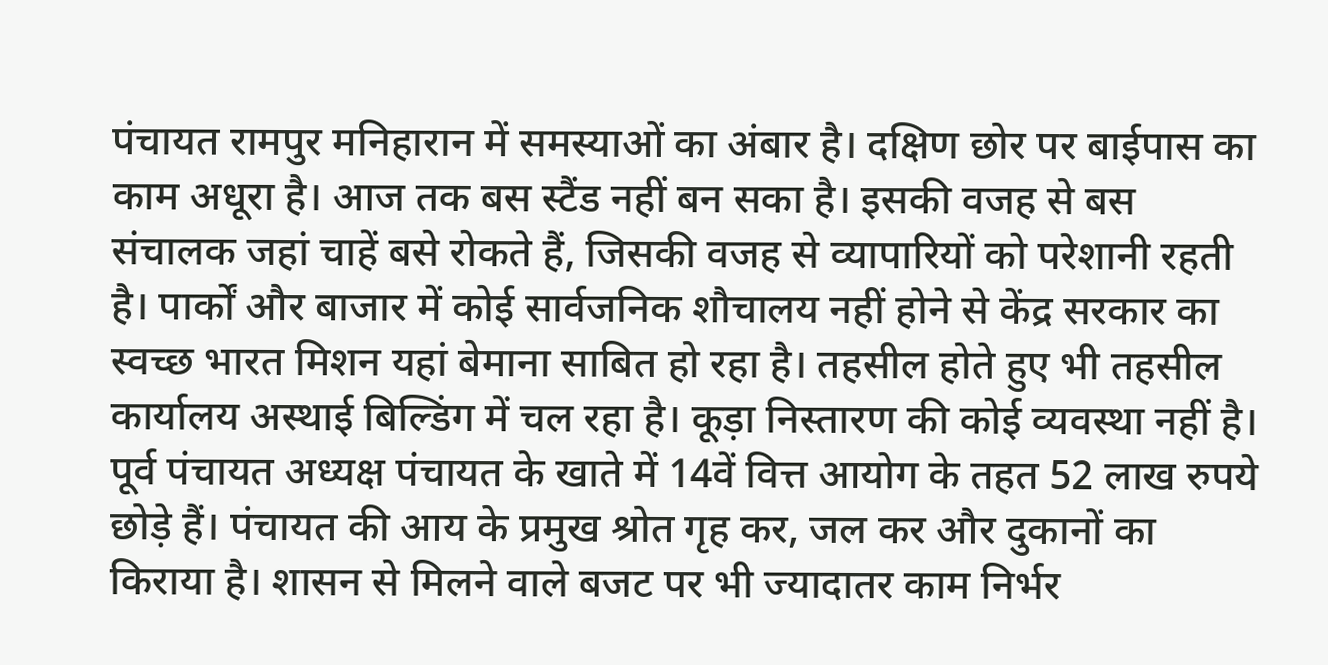पंचायत रामपुर मनिहारान में समस्याओं का अंबार है। दक्षिण छोर पर बाईपास का काम अधूरा है। आज तक बस स्टैंड नहीं बन सका है। इसकी वजह से बस संचालक जहां चाहें बसे रोकते हैं, जिसकी वजह से व्यापारियों को परेशानी रहती है। पार्कों और बाजार में कोई सार्वजनिक शौचालय नहीं होने से केंद्र सरकार का स्वच्छ भारत मिशन यहां बेमाना साबित हो रहा है। तहसील होते हुए भी तहसील कार्यालय अस्थाई बिल्डिंग में चल रहा है। कूड़ा निस्तारण की कोई व्यवस्था नहीं है। पूर्व पंचायत अध्यक्ष पंचायत के खाते में 14वें वित्त आयोग के तहत 52 लाख रुपये छोड़े हैं। पंचायत की आय के प्रमुख श्रोत गृह कर, जल कर और दुकानों का किराया है। शासन से मिलने वाले बजट पर भी ज्यादातर काम निर्भर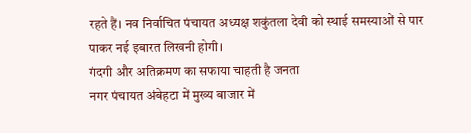रहते हैं। नव निर्वाचित पंचायत अध्यक्ष शकुंतला देवी को स्थाई समस्याओं से पार पाकर नई इबारत लिखनी होगी।
गंदगी और अतिक्रमण का सफाया चाहती है जनता
नगर पंचायत अंबेहटा में मुख्य बाजार में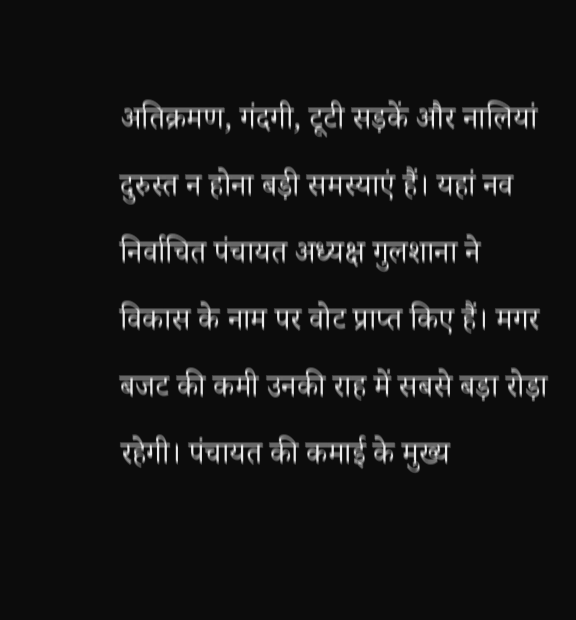अतिक्रमण, गंदगी, टूटी सड़कें और नालियां दुरुस्त न होना बड़ी समस्याएं हैं। यहां नव निर्वाचित पंचायत अध्यक्ष गुलशाना ने विकास के नाम पर वोट प्राप्त किए हैं। मगर बजट की कमी उनकी राह में सबसे बड़ा रोड़ा रहेगी। पंचायत की कमाई के मुख्य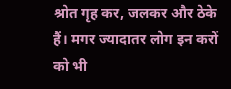श्रोत गृह कर, जलकर और ठेके हैं। मगर ज्यादातर लोग इन करों को भी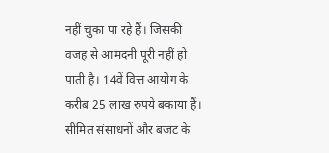नहीं चुका पा रहे हैं। जिसकी वजह से आमदनी पूरी नहीं हो पाती है। 14वें वित्त आयोग के करीब 25 लाख रुपये बकाया हैं। सीमित संसाधनों और बजट के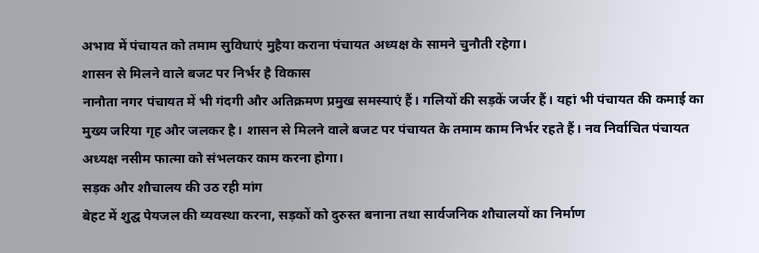अभाव में पंचायत को तमाम सुविधाएं मुहैया कराना पंचायत अध्यक्ष के सामने चुनौती रहेगा।
शासन से मिलने वाले बजट पर निर्भर है विकास
नानौता नगर पंचायत में भी गंदगी और अतिक्रमण प्रमुख समस्याएं हैं। गलियों की सड़कें जर्जर हैं। यहां भी पंचायत की कमाई का मुख्य जरिया गृह और जलकर है। शासन से मिलने वाले बजट पर पंचायत के तमाम काम निर्भर रहते हैं। नव निर्वाचित पंचायत अध्यक्ष नसीम फात्मा को संभलकर काम करना होगा।
सड़क और शौचालय की उठ रही मांग
बेहट में शुद्घ पेयजल की व्यवस्था करना, सड़कों को दुरुस्त बनाना तथा सार्वजनिक शौचालयों का निर्माण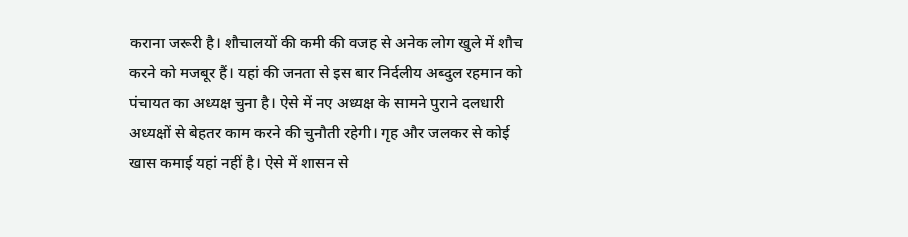कराना जरूरी है। शौचालयों की कमी की वजह से अनेक लोग खुले में शौच करने को मजबूर हैं। यहां की जनता से इस बार निर्दलीय अब्दुल रहमान को पंचायत का अध्यक्ष चुना है। ऐसे में नए अध्यक्ष के सामने पुराने दलधारी अध्यक्षों से बेहतर काम करने की चुनौती रहेगी। गृह और जलकर से कोई खास कमाई यहां नहीं है। ऐसे में शासन से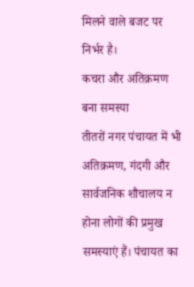मिलने वाले बजट पर निर्भर है।
कचरा और अतिक्रमण बना समस्या
तीतरों नगर पंचायत में भी अतिक्रमण, गंदगी और सार्वजनिक शौचालय न होना लोगों की प्रमुख समस्याएं हैं। पंचायत का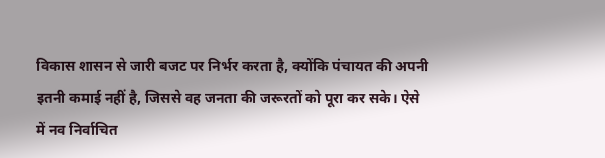विकास शासन से जारी बजट पर निर्भर करता है, क्योंकि पंचायत की अपनी इतनी कमाई नहीं है, जिससे वह जनता की जरूरतों को पूरा कर सके। ऐसे में नव निर्वाचित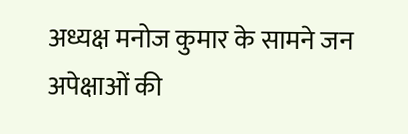अध्यक्ष मनोज कुमार के सामने जन अपेक्षाओं की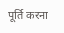पूर्ति करना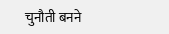चुनौती बनने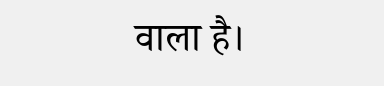वाला है।